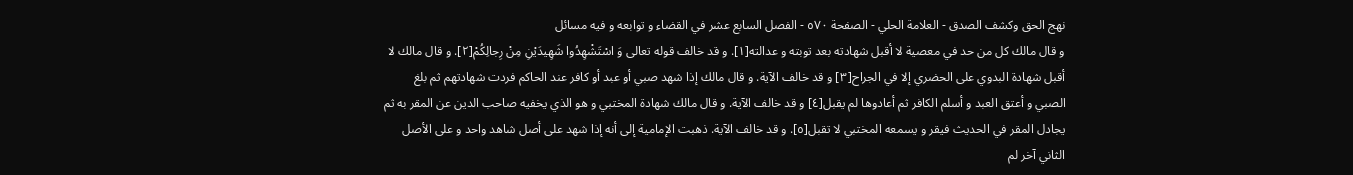نهج الحق وكشف الصدق - العلامة الحلي - الصفحة ٥٧٠ - الفصل السابع عشر في القضاء و توابعه و فيه مسائل
و قال مالك كل من حد في معصية لا أقبل شهادته بعد توبته و عدالته[١]. و قد خالف قوله تعالى وَ اسْتَشْهِدُوا شَهِيدَيْنِ مِنْ رِجالِكُمْ[٢]. و قال مالك لا أقبل شهادة البدوي على الحضري إلا في الجراح[٣] و قد خالف الآية. و قال مالك إذا شهد صبي أو عبد أو كافر عند الحاكم فردت شهادتهم ثم بلغ الصبي و أعتق العبد و أسلم الكافر ثم أعادوها لم يقبل[٤] و قد خالف الآية. و قال مالك شهادة المختبي و هو الذي يخفيه صاحب الدين عن المقر به ثم يجادل المقر في الحديث فيقر و يسمعه المختبي لا تقبل[٥]. و قد خالف الآية. ذهبت الإمامية إلى أنه إذا شهد على أصل شاهد واحد و على الأصل الثاني آخر لم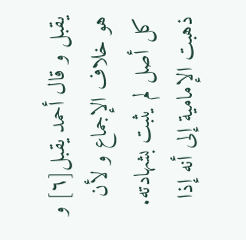يقبل و قال أحمد يقبل[٦] و هو خلاف الإجماع و لأن كل أصل لم يثبت بشهادته. ذهبت الإمامية إلى أنه إذا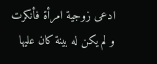ادعى زوجية امرأة فأنكرت و لم يكن له بينة كان عليها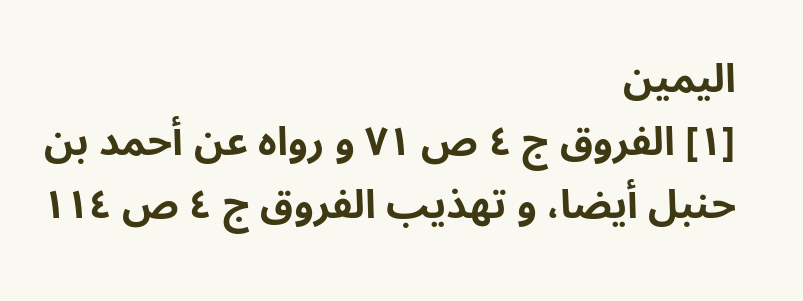اليمين
[١] الفروق ج ٤ ص ٧١ و رواه عن أحمد بن حنبل أيضا، و تهذيب الفروق ج ٤ ص ١١٤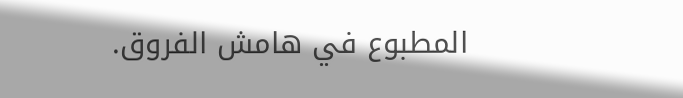المطبوع في هامش الفروق.